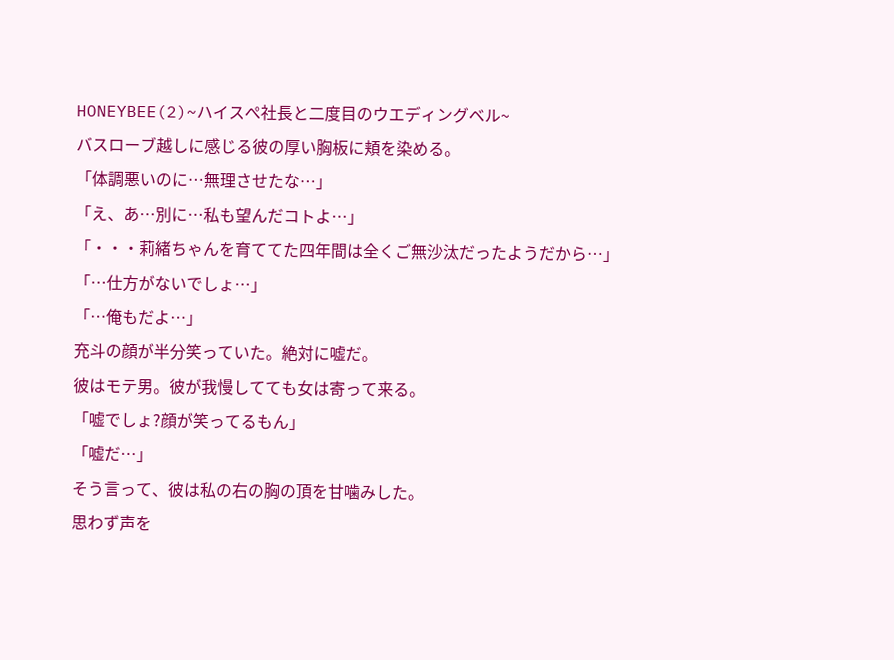HONEYBEE(2)~ハイスぺ社長と二度目のウエディングベル~
バスローブ越しに感じる彼の厚い胸板に頬を染める。
「体調悪いのに…無理させたな…」
「え、あ…別に…私も望んだコトよ…」
「・・・莉緒ちゃんを育ててた四年間は全くご無沙汰だったようだから…」
「…仕方がないでしょ…」
「…俺もだよ…」
充斗の顔が半分笑っていた。絶対に嘘だ。
彼はモテ男。彼が我慢してても女は寄って来る。
「嘘でしょ?顔が笑ってるもん」
「嘘だ…」
そう言って、彼は私の右の胸の頂を甘噛みした。
思わず声を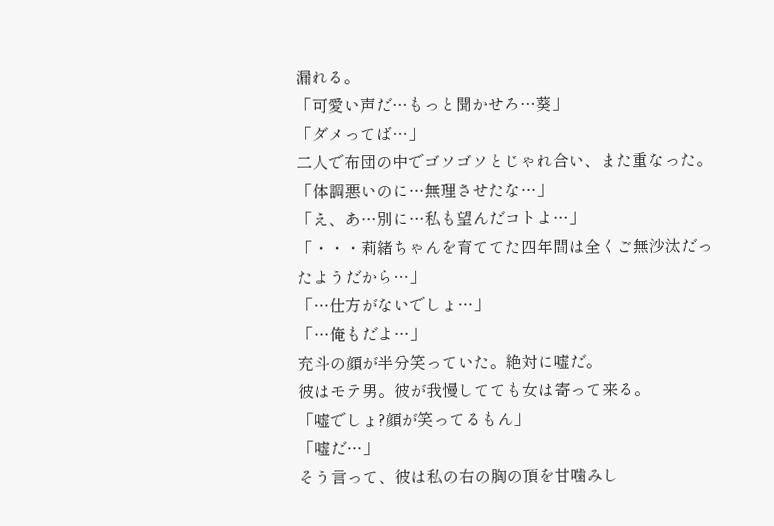漏れる。
「可愛い声だ…もっと聞かせろ…葵」
「ダメってば…」
二人で布団の中でゴソゴソとじゃれ合い、また重なった。
「体調悪いのに…無理させたな…」
「え、あ…別に…私も望んだコトよ…」
「・・・莉緒ちゃんを育ててた四年間は全くご無沙汰だったようだから…」
「…仕方がないでしょ…」
「…俺もだよ…」
充斗の顔が半分笑っていた。絶対に嘘だ。
彼はモテ男。彼が我慢してても女は寄って来る。
「嘘でしょ?顔が笑ってるもん」
「嘘だ…」
そう言って、彼は私の右の胸の頂を甘噛みし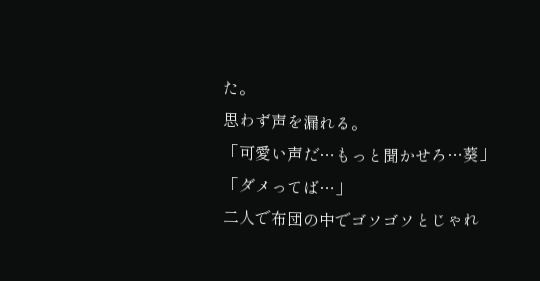た。
思わず声を漏れる。
「可愛い声だ…もっと聞かせろ…葵」
「ダメってば…」
二人で布団の中でゴソゴソとじゃれ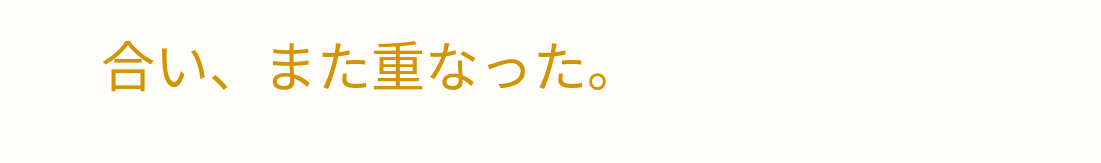合い、また重なった。